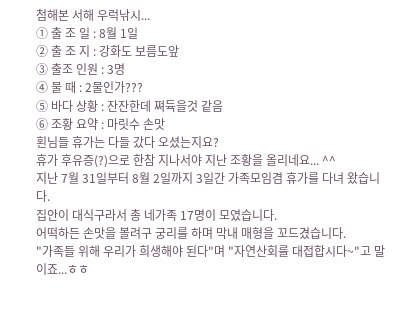첨해본 서해 우럭낚시...
① 출 조 일 : 8월 1일
② 출 조 지 : 강화도 보름도앞
③ 출조 인원 : 3명
④ 물 때 : 2물인가???
⑤ 바다 상황 : 잔잔한데 쪄듁을것 같음
⑥ 조황 요약 : 마릿수 손맛
횐님들 휴가는 다들 갔다 오셨는지요?
휴가 후유증(?)으로 한참 지나서야 지난 조황을 올리네요... ^^
지난 7월 31일부터 8월 2일까지 3일간 가족모임겸 휴가를 다녀 왔습니다.
집안이 대식구라서 총 네가족 17명이 모였습니다.
어떡하든 손맛을 볼려구 궁리를 하며 막내 매형을 꼬드겼습니다.
"가족들 위해 우리가 희생해야 된다"며 "자연산회를 대접합시다~"고 말이죠...ㅎㅎ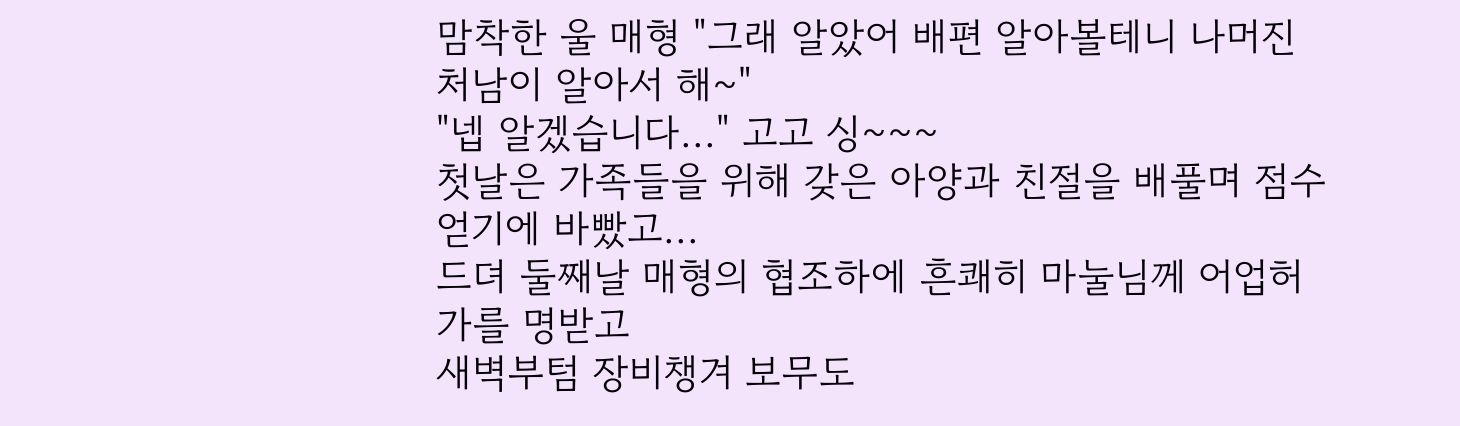맘착한 울 매형 "그래 알았어 배편 알아볼테니 나머진 처남이 알아서 해~"
"넵 알겠습니다..." 고고 싱~~~
첫날은 가족들을 위해 갖은 아양과 친절을 배풀며 점수 얻기에 바빴고...
드뎌 둘째날 매형의 협조하에 흔쾌히 마눌님께 어업허가를 명받고
새벽부텀 장비챙겨 보무도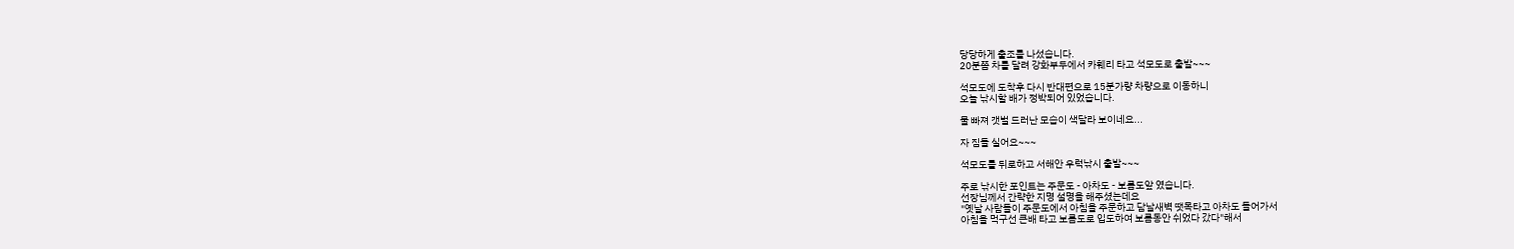당당하게 출조를 나섰습니다.
20분쯤 차를 달려 강화부두에서 카훼리 타고 석모도로 출발~~~

석모도에 도착후 다시 반대편으로 15분가량 차량으로 이동하니
오늘 낚시할 배가 정박되어 있었습니다.

물 빠져 갯벌 드러난 모습이 색달라 보이네요...

자 짐들 실어요~~~

석모도를 뒤로하고 서해안 우럭낚시 출발~~~

주로 낚시한 포인트는 주문도 - 아차도 - 보름도앞 였습니다.
선장님께서 간략한 지명 설명을 해주셨는데요
"옛날 사람들이 주문도에서 아침을 주문하고 담날새벽 땟목타고 아차도 들어가서
아침을 먹구선 큰배 타고 보름도로 입도하여 보름동안 쉬었다 갔다"해서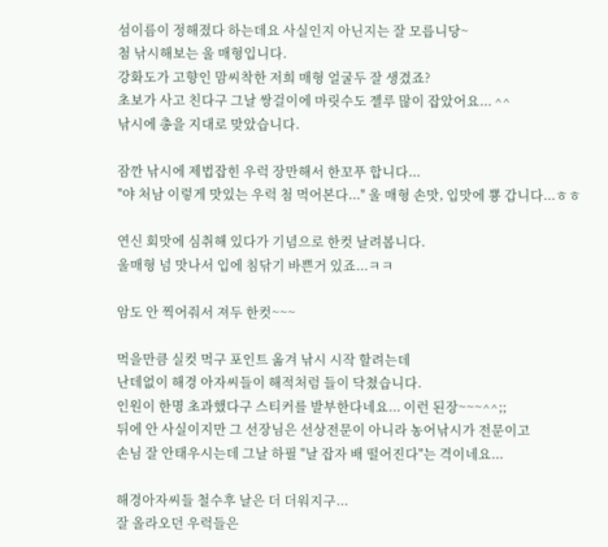섬이름이 정해졌다 하는데요 사실인지 아닌지는 잘 모릅니당~
첨 낚시해보는 울 매형입니다.
강화도가 고향인 맘씨착한 저희 매형 얼굴두 잘 생겼죠?
초보가 사고 친다구 그날 쌍걸이에 마릿수도 젤루 많이 잡았어요... ^^
낚시에 총을 지대로 맞았습니다.

잠깐 낚시에 제법잡힌 우럭 장만해서 한꼬푸 합니다...
"야 처남 이렇게 맛있는 우럭 첨 먹어본다..." 울 매형 손맛, 입맛에 뿅 갑니다...ㅎㅎ

연신 회맛에 심취해 있다가 기념으로 한컷 날려봅니다.
울매형 넘 맛나서 입에 침닦기 바쁜거 있죠...ㅋㅋ

암도 안 찍어줘서 져두 한컷~~~

먹을만큼 실컷 먹구 포인트 옮겨 낚시 시작 할려는데
난데없이 해경 아자씨들이 해적처럼 들이 닥쳤습니다.
인원이 한명 초과했다구 스티커를 발부한다네요... 이런 된장~~~^^;;
뒤에 안 사실이지만 그 선장님은 선상전문이 아니라 농어낚시가 전문이고
손님 잘 안태우시는데 그날 하필 "날 잡자 배 떨어진다"는 격이네요...

해경아자씨들 철수후 날은 더 더워지구...
잘 올라오던 우럭들은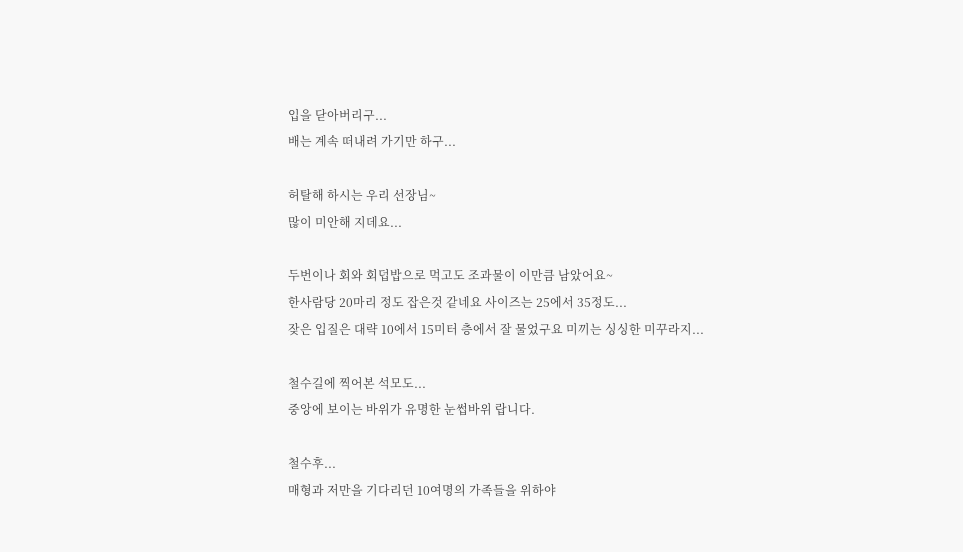입을 닫아버리구...
배는 계속 떠내려 가기만 하구...

허탈해 하시는 우리 선장님~
많이 미안해 지데요...

두번이나 회와 회덥밥으로 먹고도 조과물이 이만큼 남았어요~
한사람당 20마리 정도 잡은것 같네요 사이즈는 25에서 35정도...
잦은 입질은 대략 10에서 15미터 층에서 잘 물었구요 미끼는 싱싱한 미꾸라지...

철수길에 찍어본 석모도...
중앙에 보이는 바위가 유명한 눈썹바위 랍니다.

철수후...
매형과 저만을 기다리던 10여명의 가족들을 위하야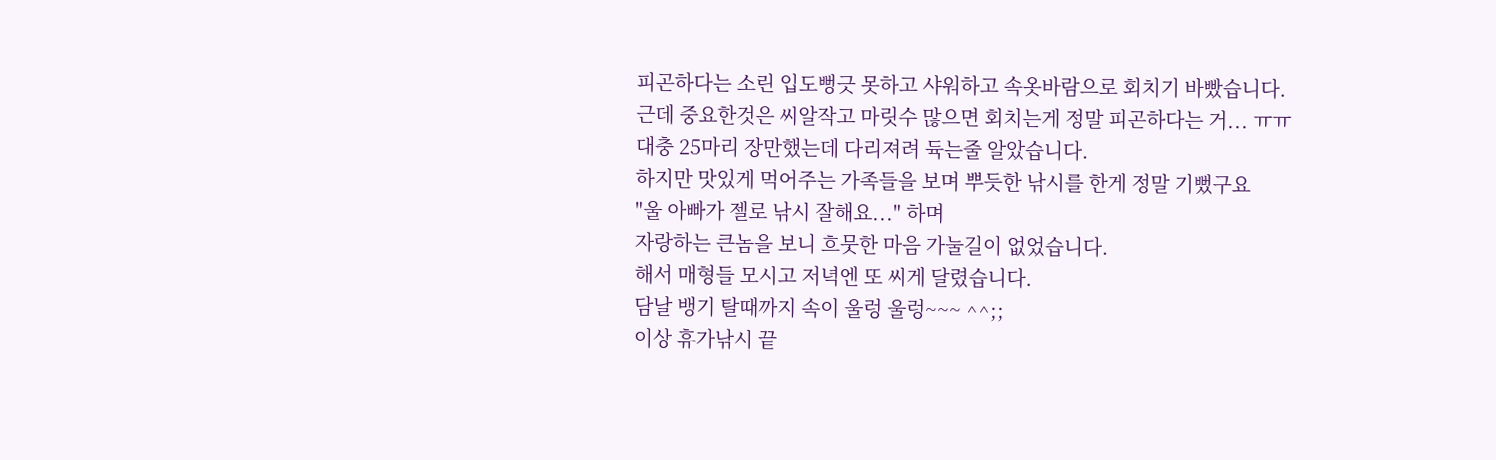피곤하다는 소린 입도뻥긋 못하고 샤워하고 속옷바람으로 회치기 바빴습니다.
근데 중요한것은 씨알작고 마릿수 많으면 회치는게 정말 피곤하다는 거... ㅠㅠ
대충 25마리 장만했는데 다리져려 듁는줄 알았습니다.
하지만 맛있게 먹어주는 가족들을 보며 뿌듯한 낚시를 한게 정말 기뻤구요
"울 아빠가 젤로 낚시 잘해요..." 하며
자랑하는 큰놈을 보니 흐뭇한 마음 가눌길이 없었습니다.
해서 매형들 모시고 저녁엔 또 씨게 달렸습니다.
담날 뱅기 탈때까지 속이 울렁 울렁~~~ ^^;;
이상 휴가낚시 끝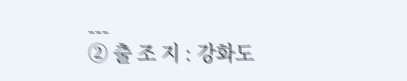---
② 출 조 지 : 강화도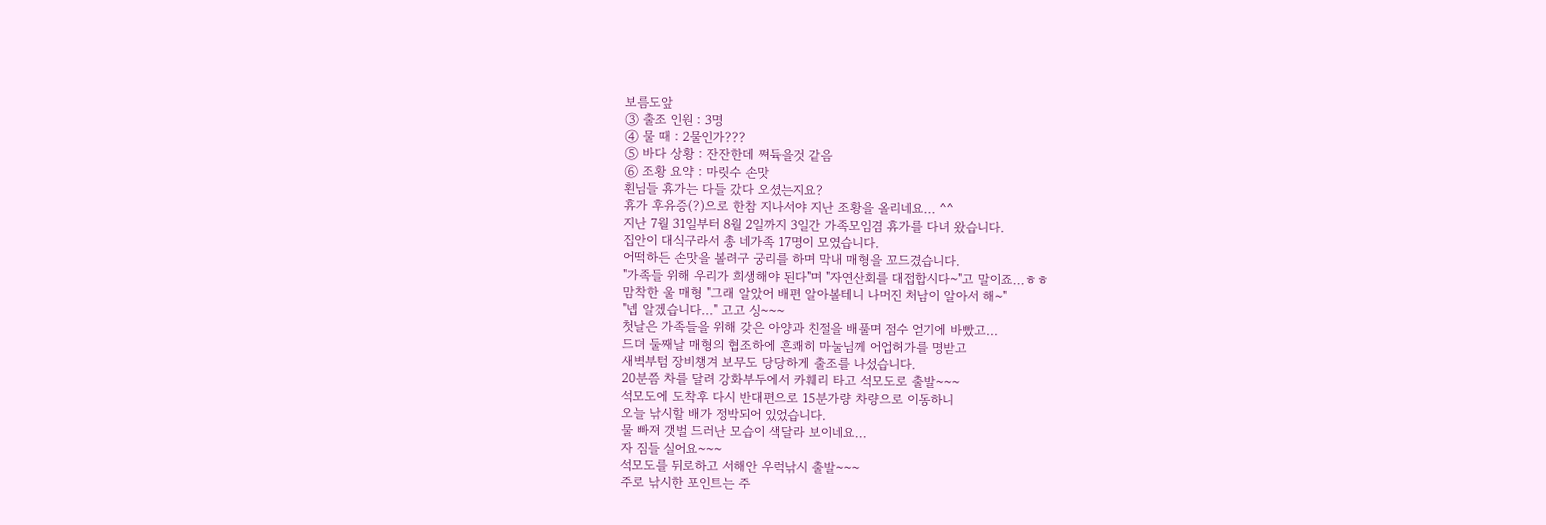보름도앞
③ 출조 인원 : 3명
④ 물 때 : 2물인가???
⑤ 바다 상황 : 잔잔한데 쪄듁을것 같음
⑥ 조황 요약 : 마릿수 손맛
횐님들 휴가는 다들 갔다 오셨는지요?
휴가 후유증(?)으로 한참 지나서야 지난 조황을 올리네요... ^^
지난 7월 31일부터 8월 2일까지 3일간 가족모임겸 휴가를 다녀 왔습니다.
집안이 대식구라서 총 네가족 17명이 모였습니다.
어떡하든 손맛을 볼려구 궁리를 하며 막내 매형을 꼬드겼습니다.
"가족들 위해 우리가 희생해야 된다"며 "자연산회를 대접합시다~"고 말이죠...ㅎㅎ
맘착한 울 매형 "그래 알았어 배편 알아볼테니 나머진 처남이 알아서 해~"
"넵 알겠습니다..." 고고 싱~~~
첫날은 가족들을 위해 갖은 아양과 친절을 배풀며 점수 얻기에 바빴고...
드뎌 둘째날 매형의 협조하에 흔쾌히 마눌님께 어업허가를 명받고
새벽부텀 장비챙겨 보무도 당당하게 출조를 나섰습니다.
20분쯤 차를 달려 강화부두에서 카훼리 타고 석모도로 출발~~~
석모도에 도착후 다시 반대편으로 15분가량 차량으로 이동하니
오늘 낚시할 배가 정박되어 있었습니다.
물 빠져 갯벌 드러난 모습이 색달라 보이네요...
자 짐들 실어요~~~
석모도를 뒤로하고 서해안 우럭낚시 출발~~~
주로 낚시한 포인트는 주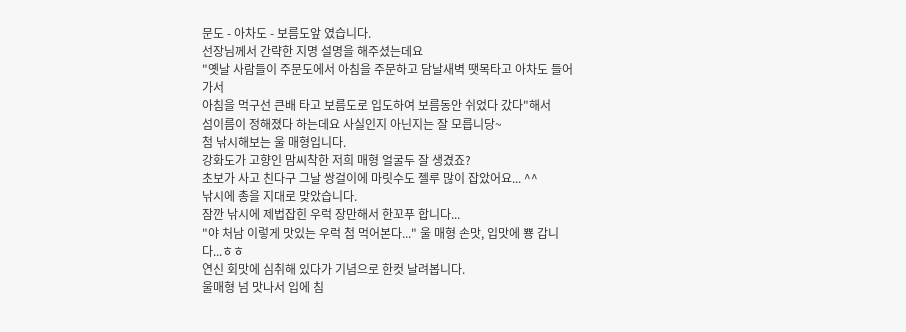문도 - 아차도 - 보름도앞 였습니다.
선장님께서 간략한 지명 설명을 해주셨는데요
"옛날 사람들이 주문도에서 아침을 주문하고 담날새벽 땟목타고 아차도 들어가서
아침을 먹구선 큰배 타고 보름도로 입도하여 보름동안 쉬었다 갔다"해서
섬이름이 정해졌다 하는데요 사실인지 아닌지는 잘 모릅니당~
첨 낚시해보는 울 매형입니다.
강화도가 고향인 맘씨착한 저희 매형 얼굴두 잘 생겼죠?
초보가 사고 친다구 그날 쌍걸이에 마릿수도 젤루 많이 잡았어요... ^^
낚시에 총을 지대로 맞았습니다.
잠깐 낚시에 제법잡힌 우럭 장만해서 한꼬푸 합니다...
"야 처남 이렇게 맛있는 우럭 첨 먹어본다..." 울 매형 손맛, 입맛에 뿅 갑니다...ㅎㅎ
연신 회맛에 심취해 있다가 기념으로 한컷 날려봅니다.
울매형 넘 맛나서 입에 침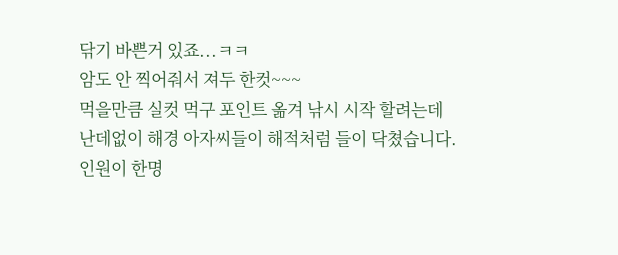닦기 바쁜거 있죠...ㅋㅋ
암도 안 찍어줘서 져두 한컷~~~
먹을만큼 실컷 먹구 포인트 옮겨 낚시 시작 할려는데
난데없이 해경 아자씨들이 해적처럼 들이 닥쳤습니다.
인원이 한명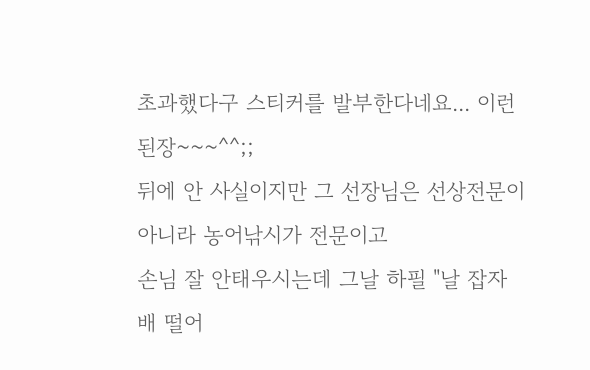초과했다구 스티커를 발부한다네요... 이런 된장~~~^^;;
뒤에 안 사실이지만 그 선장님은 선상전문이 아니라 농어낚시가 전문이고
손님 잘 안태우시는데 그날 하필 "날 잡자 배 떨어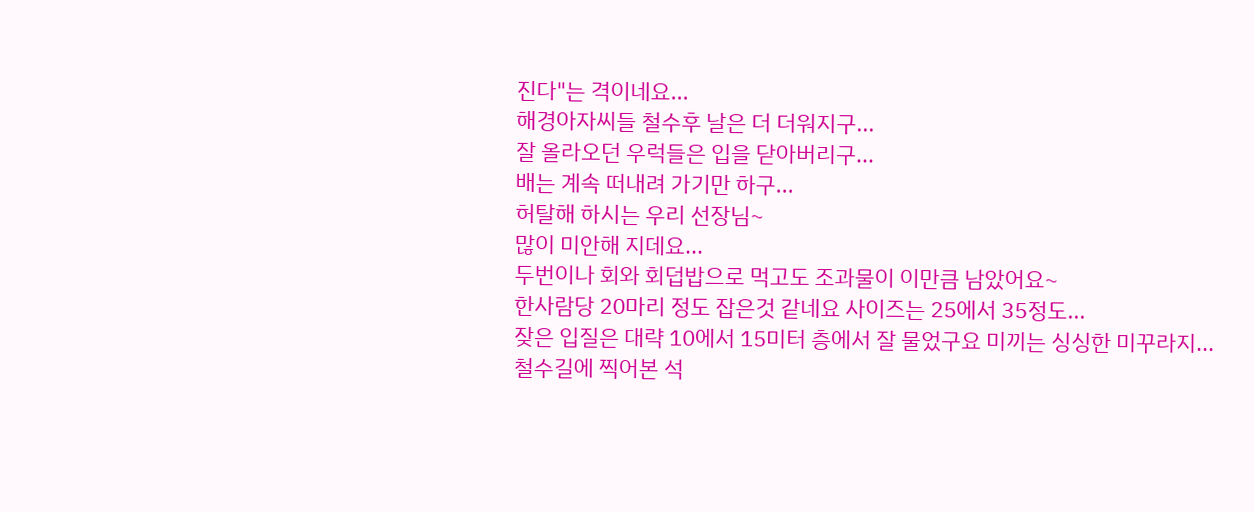진다"는 격이네요...
해경아자씨들 철수후 날은 더 더워지구...
잘 올라오던 우럭들은 입을 닫아버리구...
배는 계속 떠내려 가기만 하구...
허탈해 하시는 우리 선장님~
많이 미안해 지데요...
두번이나 회와 회덥밥으로 먹고도 조과물이 이만큼 남았어요~
한사람당 20마리 정도 잡은것 같네요 사이즈는 25에서 35정도...
잦은 입질은 대략 10에서 15미터 층에서 잘 물었구요 미끼는 싱싱한 미꾸라지...
철수길에 찍어본 석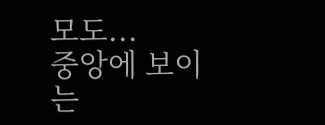모도...
중앙에 보이는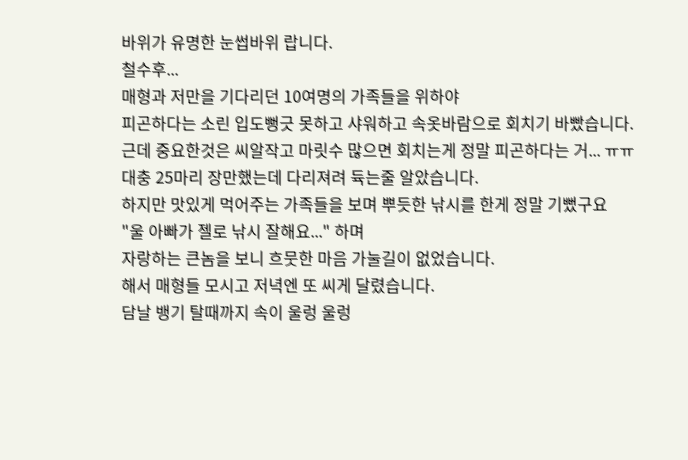바위가 유명한 눈썹바위 랍니다.
철수후...
매형과 저만을 기다리던 10여명의 가족들을 위하야
피곤하다는 소린 입도뻥긋 못하고 샤워하고 속옷바람으로 회치기 바빴습니다.
근데 중요한것은 씨알작고 마릿수 많으면 회치는게 정말 피곤하다는 거... ㅠㅠ
대충 25마리 장만했는데 다리져려 듁는줄 알았습니다.
하지만 맛있게 먹어주는 가족들을 보며 뿌듯한 낚시를 한게 정말 기뻤구요
"울 아빠가 젤로 낚시 잘해요..." 하며
자랑하는 큰놈을 보니 흐뭇한 마음 가눌길이 없었습니다.
해서 매형들 모시고 저녁엔 또 씨게 달렸습니다.
담날 뱅기 탈때까지 속이 울렁 울렁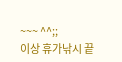~~~ ^^;;
이상 휴가낚시 끝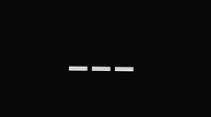---